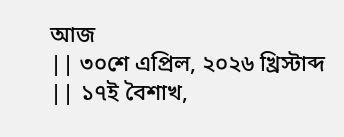আজ
|| ৩০শে এপ্রিল, ২০২৬ খ্রিস্টাব্দ || ১৭ই বৈশাখ,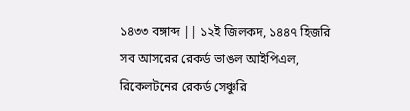১৪৩৩ বঙ্গাব্দ || ১২ই জিলকদ, ১৪৪৭ হিজরি
সব আসরের রেকর্ড ভাঙল আইপিএল, রিকেলটনের রেকর্ড সেঞ্চুরি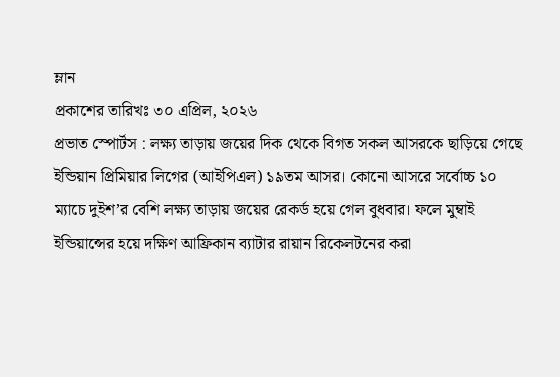ম্লান
প্রকাশের তারিখঃ ৩০ এপ্রিল, ২০২৬
প্রভাত স্পোর্টস : লক্ষ্য তাড়ায় জয়ের দিক থেকে বিগত সকল আসরকে ছাড়িয়ে গেছে ইন্ডিয়ান প্রিমিয়ার লিগের (আইপিএল) ১৯তম আসর। কোনো আসরে সর্বোচ্চ ১০ ম্যাচে দুইশ’র বেশি লক্ষ্য তাড়ায় জয়ের রেকর্ড হয়ে গেল বুধবার। ফলে মুম্বাই ইন্ডিয়ান্সের হয়ে দক্ষিণ আফ্রিকান ব্যাটার রায়ান রিকেলটনের করা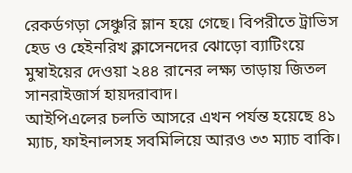রেকর্ডগড়া সেঞ্চুরি ম্লান হয়ে গেছে। বিপরীতে ট্রাভিস হেড ও হেইনরিখ ক্লাসেনদের ঝোড়ো ব্যাটিংয়ে মুম্বাইয়ের দেওয়া ২৪৪ রানের লক্ষ্য তাড়ায় জিতল সানরাইজার্স হায়দরাবাদ।
আইপিএলের চলতি আসরে এখন পর্যন্ত হয়েছে ৪১ ম্যাচ, ফাইনালসহ সবমিলিয়ে আরও ৩৩ ম্যাচ বাকি।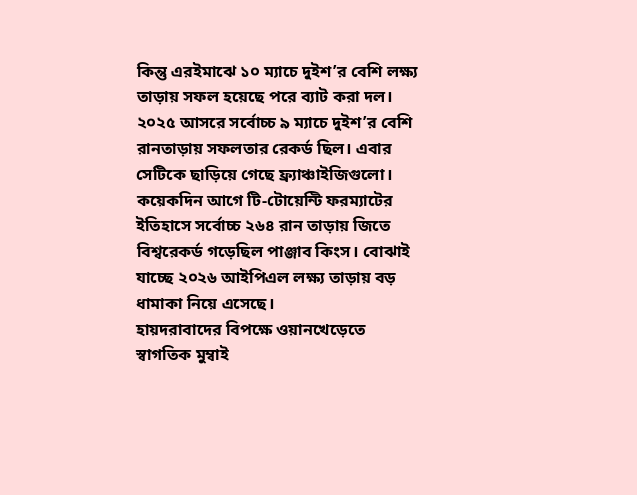কিন্তু এরইমাঝে ১০ ম্যাচে দুইশ’র বেশি লক্ষ্য তাড়ায় সফল হয়েছে পরে ব্যাট করা দল। ২০২৫ আসরে সর্বোচ্চ ৯ ম্যাচে দুইশ’র বেশি রানতাড়ায় সফলতার রেকর্ড ছিল। এবার সেটিকে ছাড়িয়ে গেছে ফ্র্যাঞ্চাইজিগুলো। কয়েকদিন আগে টি-টোয়েন্টি ফরম্যাটের ইতিহাসে সর্বোচ্চ ২৬৪ রান তাড়ায় জিতে বিশ্বরেকর্ড গড়েছিল পাঞ্জাব কিংস। বোঝাই যাচ্ছে ২০২৬ আইপিএল লক্ষ্য তাড়ায় বড় ধামাকা নিয়ে এসেছে।
হায়দরাবাদের বিপক্ষে ওয়ানখেড়েতে স্বাগতিক মুম্বাই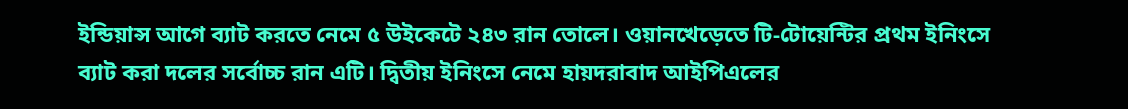ইন্ডিয়ান্স আগে ব্যাট করতে নেমে ৫ উইকেটে ২৪৩ রান তোলে। ওয়ানখেড়েতে টি-টোয়েন্টির প্রথম ইনিংসে ব্যাট করা দলের সর্বোচ্চ রান এটি। দ্বিতীয় ইনিংসে নেমে হায়দরাবাদ আইপিএলের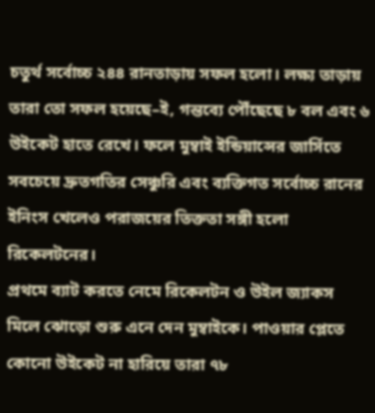চতুর্থ সর্বোচ্চ ২৪৪ রানতাড়ায় সফল হলো। লক্ষ্য তাড়ায় তারা তো সফল হয়েছে–ই, গন্তব্যে পৌঁছেছে ৮ বল এবং ৬ উইকেট হাতে রেখে। ফলে মুম্বাই ইন্ডিয়ান্সের জার্সিতে সবচেয়ে দ্রুতগতির সেঞ্চুরি এবং ব্যক্তিগত সর্বোচ্চ রানের ইনিংস খেলেও পরাজয়ের তিক্ততা সঙ্গী হলো রিকেলটনের।
প্রথমে ব্যাট করতে নেমে রিকেলটন ও উইল জ্যাকস মিলে ঝোড়ো শুরু এনে দেন মুম্বাইকে। পাওয়ার প্লেতে কোনো উইকেট না হারিয়ে তারা ৭৮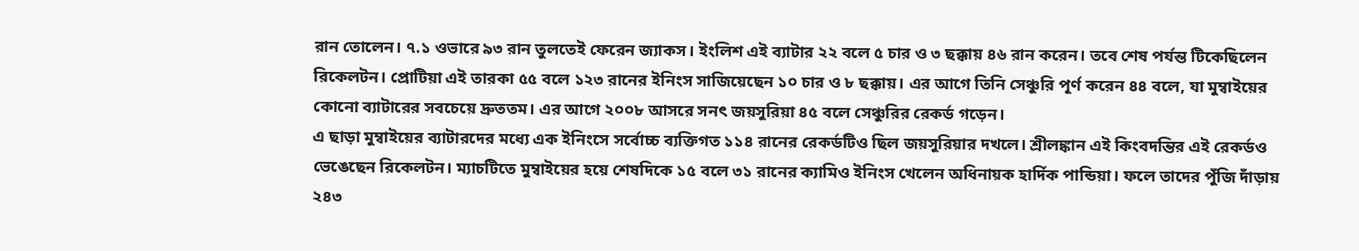রান তোলেন। ৭.১ ওভারে ৯৩ রান তুলতেই ফেরেন জ্যাকস। ইংলিশ এই ব্যাটার ২২ বলে ৫ চার ও ৩ ছক্কায় ৪৬ রান করেন। তবে শেষ পর্যন্ত টিকেছিলেন রিকেলটন। প্রোটিয়া এই তারকা ৫৫ বলে ১২৩ রানের ইনিংস সাজিয়েছেন ১০ চার ও ৮ ছক্কায়। এর আগে তিনি সেঞ্চুরি পূর্ণ করেন ৪৪ বলে, যা মুম্বাইয়ের কোনো ব্যাটারের সবচেয়ে দ্রুততম। এর আগে ২০০৮ আসরে সনৎ জয়সুরিয়া ৪৫ বলে সেঞ্চুরির রেকর্ড গড়েন।
এ ছাড়া মুম্বাইয়ের ব্যাটারদের মধ্যে এক ইনিংসে সর্বোচ্চ ব্যক্তিগত ১১৪ রানের রেকর্ডটিও ছিল জয়সুরিয়ার দখলে। শ্রীলঙ্কান এই কিংবদন্তির এই রেকর্ডও ভেঙেছেন রিকেলটন। ম্যাচটিতে মুম্বাইয়ের হয়ে শেষদিকে ১৫ বলে ৩১ রানের ক্যামিও ইনিংস খেলেন অধিনায়ক হার্দিক পান্ডিয়া। ফলে তাদের পুঁজি দাঁড়ায় ২৪৩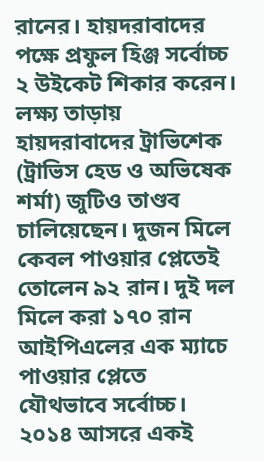রানের। হায়দরাবাদের পক্ষে প্রফুল হিঞ্জ সর্বোচ্চ ২ উইকেট শিকার করেন।
লক্ষ্য তাড়ায় হায়দরাবাদের ট্রাভিশেক (ট্রাভিস হেড ও অভিষেক শর্মা) জুটিও তাণ্ডব চালিয়েছেন। দুজন মিলে কেবল পাওয়ার প্লেতেই তোলেন ৯২ রান। দুই দল মিলে করা ১৭০ রান আইপিএলের এক ম্যাচে পাওয়ার প্লেতে যৌথভাবে সর্বোচ্চ। ২০১৪ আসরে একই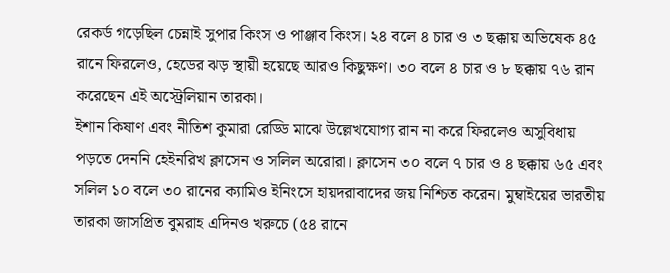রেকর্ড গড়েছিল চেন্নাই সুপার কিংস ও পাঞ্জাব কিংস। ২৪ বলে ৪ চার ও ৩ ছক্কায় অভিষেক ৪৫ রানে ফিরলেও, হেডের ঝড় স্থায়ী হয়েছে আরও কিছুক্ষণ। ৩০ বলে ৪ চার ও ৮ ছক্কায় ৭৬ রান করেছেন এই অস্ট্রেলিয়ান তারকা।
ইশান কিষাণ এবং নীতিশ কুমারা রেড্ডি মাঝে উল্লেখযোগ্য রান না করে ফিরলেও অসুবিধায় পড়তে দেননি হেইনরিখ ক্লাসেন ও সলিল অরোরা। ক্লাসেন ৩০ বলে ৭ চার ও ৪ ছক্কায় ৬৫ এবং সলিল ১০ বলে ৩০ রানের ক্যামিও ইনিংসে হায়দরাবাদের জয় নিশ্চিত করেন। মুম্বাইয়ের ভারতীয় তারকা জাসপ্রিত বুমরাহ এদিনও খরুচে (৫৪ রানে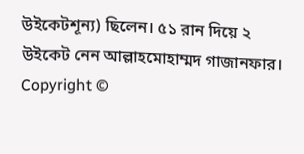উইকেটশূন্য) ছিলেন। ৫১ রান দিয়ে ২ উইকেট নেন আল্লাহমোহাম্মদ গাজানফার।
Copyright ©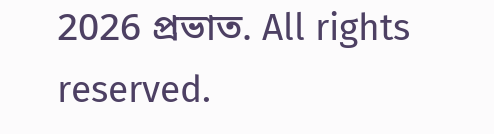2026 প্রভাত. All rights reserved.